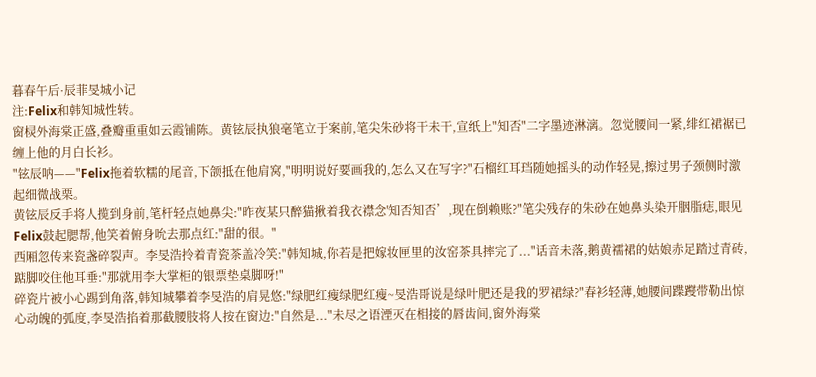暮春午后·辰菲旻城小记
注:Felix和韩知城性转。
窗棂外海棠正盛,叠瓣重重如云霞铺陈。黄铉辰执狼毫笔立于案前,笔尖朱砂将干未干,宣纸上"知否"二字墨迹淋漓。忽觉腰间一紧,绯红裙裾已缠上他的月白长衫。
"铉辰呐——"Felix拖着软糯的尾音,下颌抵在他肩窝,"明明说好要画我的,怎么又在写字?"石榴红耳珰随她摇头的动作轻晃,擦过男子颈侧时激起细微战栗。
黄铉辰反手将人揽到身前,笔杆轻点她鼻尖:"昨夜某只醉猫揪着我衣襟念'知否知否’,现在倒赖账?"笔尖残存的朱砂在她鼻头染开胭脂痣,眼见Felix鼓起腮帮,他笑着俯身吮去那点红:"甜的很。"
西厢忽传来瓷盏碎裂声。李旻浩拎着青瓷茶盖冷笑:"韩知城,你若是把嫁妆匣里的汝窑茶具摔完了..."话音未落,鹅黄襦裙的姑娘赤足踏过青砖,踮脚咬住他耳垂:"那就用李大掌柜的银票垫桌脚呀!"
碎瓷片被小心踢到角落,韩知城攀着李旻浩的肩晃悠:"绿肥红瘦绿肥红瘦~旻浩哥说是绿叶肥还是我的罗裙绿?"春衫轻薄,她腰间蹀躞带勒出惊心动魄的弧度,李旻浩掐着那截腰肢将人按在窗边:"自然是..."未尽之语湮灭在相接的唇齿间,窗外海棠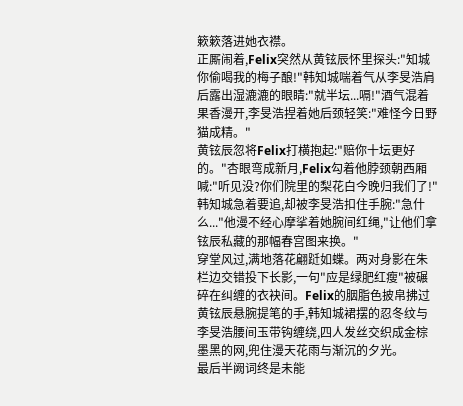簌簌落进她衣襟。
正厮闹着,Felix突然从黄铉辰怀里探头:"知城你偷喝我的梅子酿!"韩知城喘着气从李旻浩肩后露出湿漉漉的眼睛:"就半坛...嗝!"酒气混着果香漫开,李旻浩捏着她后颈轻笑:"难怪今日野猫成精。"
黄铉辰忽将Felix打横抱起:"赔你十坛更好的。"杏眼弯成新月,Felix勾着他脖颈朝西厢喊:"听见没?你们院里的梨花白今晚归我们了!"韩知城急着要追,却被李旻浩扣住手腕:"急什么..."他漫不经心摩挲着她腕间红绳,"让他们拿铉辰私藏的那幅春宫图来换。"
穿堂风过,满地落花翩跹如蝶。两对身影在朱栏边交错投下长影,一句"应是绿肥红瘦"被碾碎在纠缠的衣袂间。Felix的胭脂色披帛拂过黄铉辰悬腕提笔的手,韩知城裙摆的忍冬纹与李旻浩腰间玉带钩缠绕,四人发丝交织成金棕墨黑的网,兜住漫天花雨与渐沉的夕光。
最后半阙词终是未能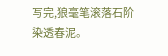写完,狼毫笔滚落石阶染透春泥。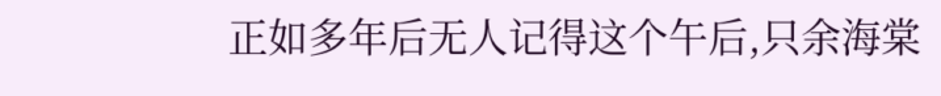正如多年后无人记得这个午后,只余海棠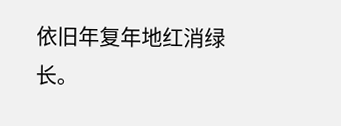依旧年复年地红消绿长。